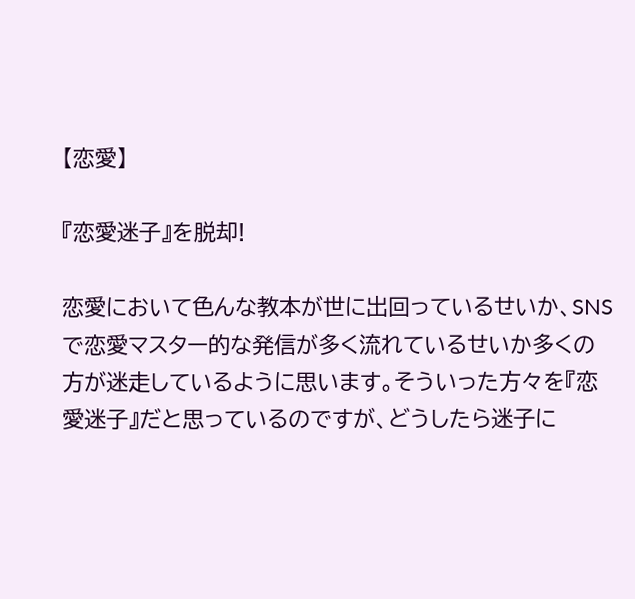【恋愛】

『恋愛迷子』を脱却!

恋愛において色んな教本が世に出回っているせいか、SNSで恋愛マスター的な発信が多く流れているせいか多くの方が迷走しているように思います。そういった方々を『恋愛迷子』だと思っているのですが、どうしたら迷子に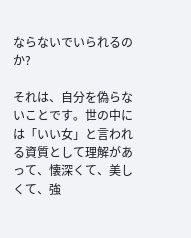ならないでいられるのか?

それは、自分を偽らないことです。世の中には「いい女」と言われる資質として理解があって、懐深くて、美しくて、強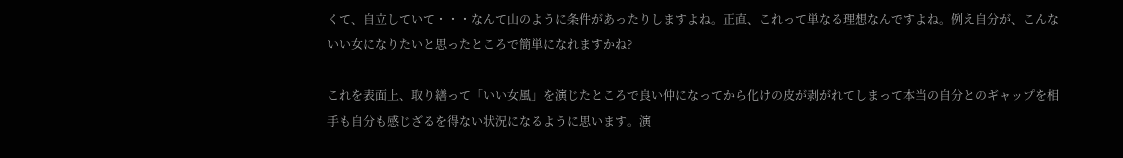くて、自立していて・・・なんて山のように条件があったりしますよね。正直、これって単なる理想なんですよね。例え自分が、こんないい女になりたいと思ったところで簡単になれますかね?

これを表面上、取り繕って「いい女風」を演じたところで良い仲になってから化けの皮が剥がれてしまって本当の自分とのギャップを相手も自分も感じざるを得ない状況になるように思います。演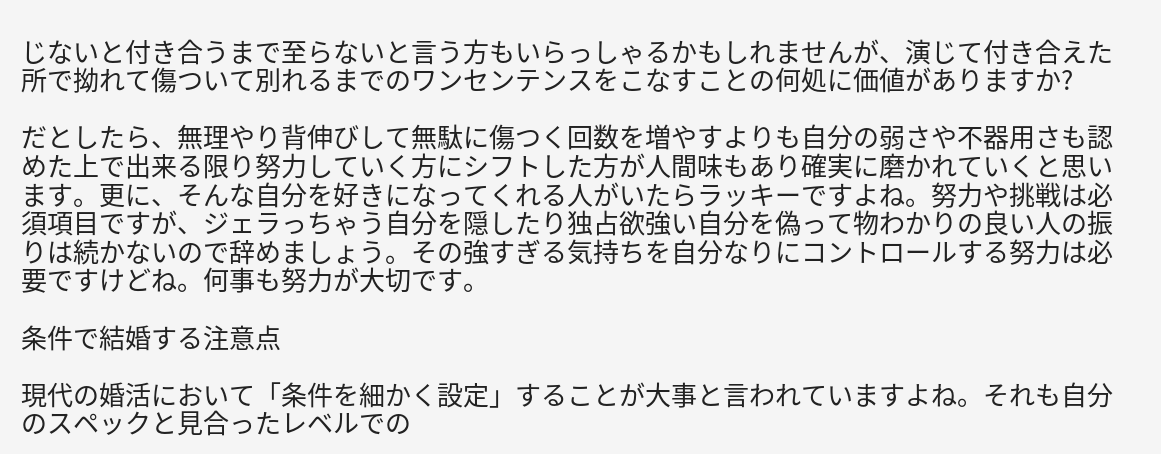じないと付き合うまで至らないと言う方もいらっしゃるかもしれませんが、演じて付き合えた所で拗れて傷ついて別れるまでのワンセンテンスをこなすことの何処に価値がありますか?

だとしたら、無理やり背伸びして無駄に傷つく回数を増やすよりも自分の弱さや不器用さも認めた上で出来る限り努力していく方にシフトした方が人間味もあり確実に磨かれていくと思います。更に、そんな自分を好きになってくれる人がいたらラッキーですよね。努力や挑戦は必須項目ですが、ジェラっちゃう自分を隠したり独占欲強い自分を偽って物わかりの良い人の振りは続かないので辞めましょう。その強すぎる気持ちを自分なりにコントロールする努力は必要ですけどね。何事も努力が大切です。

条件で結婚する注意点

現代の婚活において「条件を細かく設定」することが大事と言われていますよね。それも自分のスペックと見合ったレベルでの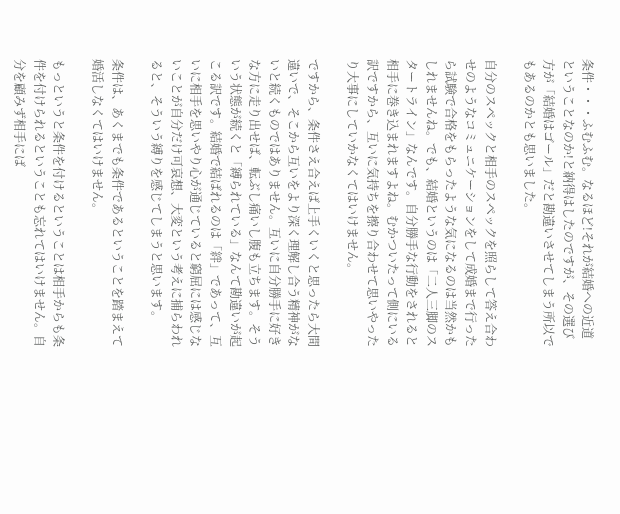条件・・・ふむふむ。なるほど!それが結婚への近道ということなのか!と納得はしたのですが、その選び方が「結婚はゴール」だと勘違いさせてしまう所以でもあるのかとも思いました。

自分のスペックと相手のスペックを照らして答え合わせのようなコミュニケーションをして成婚まで行ったら試験で合格をもらったような気になるのは当然かもしれませんね。でも、結婚というのは「二人三脚のスタートライン」なんです。自分勝手な行動をされると相手に巻き込まれますよね。むかついたって側にいる訳ですから、互いに気持ちを擦り合わせて思いやったり大事にしていかなくてはいけません。

ですから、条件さえ合えば上手くいくと思ったら大間違いで、そこから互いをより深く理解し合う精神がないと続くものではありません。互いに自分勝手に好きな方に走り出せば、転ぶし痛いし腹も立ちます。そういう状態が続くと「縛られている」なんて勘違いが起こる訳です。結婚で結ばれるのは「絆」であって、互いに相手を思いやり心が通じていると窮屈には感じないことが自分だけ可哀想、大変という考えに捕らわれると、そういう縛りを感じてしまうと思います。

条件は、あくまでも条件であるということを踏まえて婚活しなくてはいけません。

もっというと条件を付けるということは相手からも条件を付けられるということも忘れてはいけません。自分を顧みず相手にば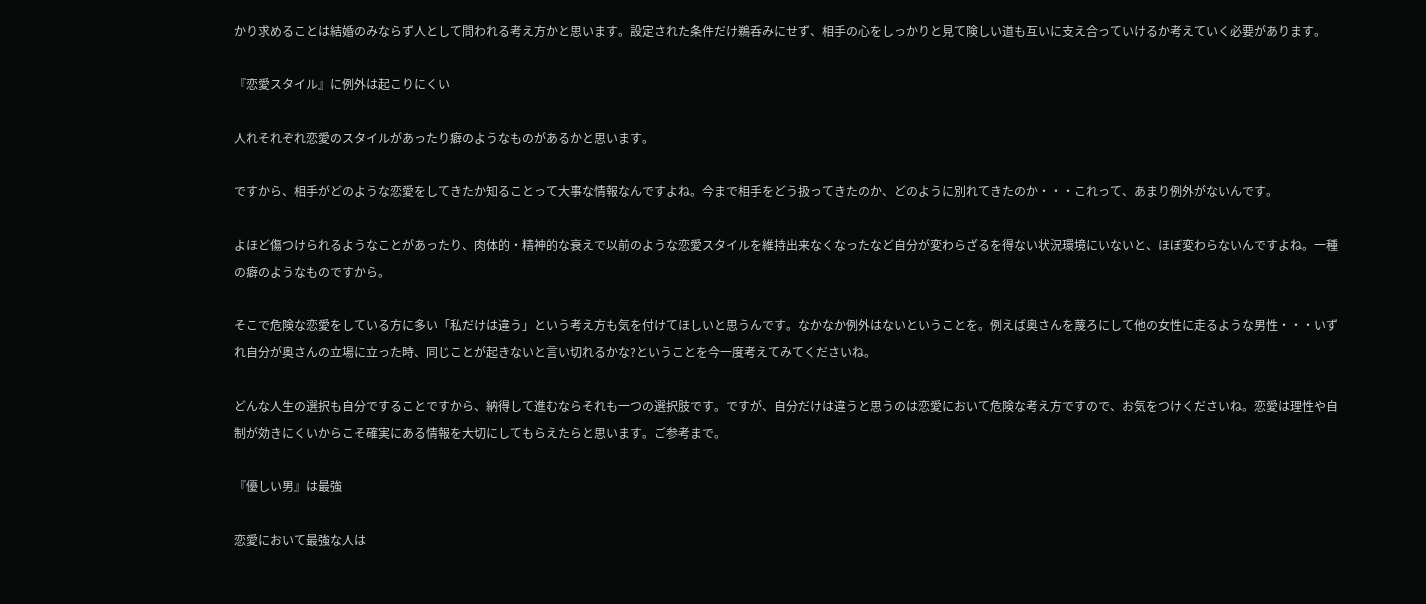かり求めることは結婚のみならず人として問われる考え方かと思います。設定された条件だけ鵜呑みにせず、相手の心をしっかりと見て険しい道も互いに支え合っていけるか考えていく必要があります。

『恋愛スタイル』に例外は起こりにくい

人れそれぞれ恋愛のスタイルがあったり癖のようなものがあるかと思います。

ですから、相手がどのような恋愛をしてきたか知ることって大事な情報なんですよね。今まで相手をどう扱ってきたのか、どのように別れてきたのか・・・これって、あまり例外がないんです。

よほど傷つけられるようなことがあったり、肉体的・精神的な衰えで以前のような恋愛スタイルを維持出来なくなったなど自分が変わらざるを得ない状況環境にいないと、ほぼ変わらないんですよね。一種の癖のようなものですから。

そこで危険な恋愛をしている方に多い「私だけは違う」という考え方も気を付けてほしいと思うんです。なかなか例外はないということを。例えば奥さんを蔑ろにして他の女性に走るような男性・・・いずれ自分が奥さんの立場に立った時、同じことが起きないと言い切れるかな?ということを今一度考えてみてくださいね。

どんな人生の選択も自分ですることですから、納得して進むならそれも一つの選択肢です。ですが、自分だけは違うと思うのは恋愛において危険な考え方ですので、お気をつけくださいね。恋愛は理性や自制が効きにくいからこそ確実にある情報を大切にしてもらえたらと思います。ご参考まで。

『優しい男』は最強

恋愛において最強な人は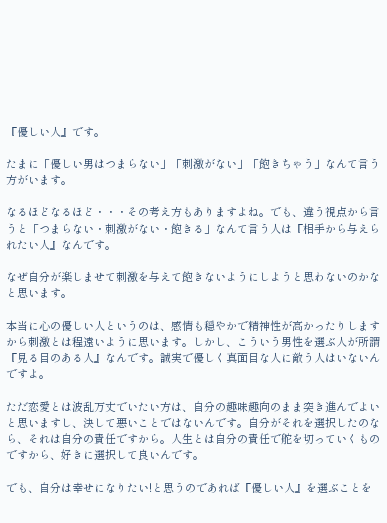『優しい人』です。

たまに「優しい男はつまらない」「刺激がない」「飽きちゃう」なんて言う方がいます。

なるほどなるほど・・・その考え方もありますよね。でも、違う視点から言うと「つまらない・刺激がない・飽きる」なんて言う人は『相手から与えられたい人』なんです。

なぜ自分が楽しませて刺激を与えて飽きないようにしようと思わないのかなと思います。

本当に心の優しい人というのは、感情も穏やかで精神性が高かったりしますから刺激とは程遠いように思います。しかし、こういう男性を選ぶ人が所謂『見る目のある人』なんです。誠実で優しく真面目な人に敵う人はいないんですよ。

ただ恋愛とは波乱万丈でいたい方は、自分の趣味趣向のまま突き進んでよいと思いますし、決して悪いことではないんです。自分がそれを選択したのなら、それは自分の責任ですから。人生とは自分の責任で舵を切っていくものですから、好きに選択して良いんです。

でも、自分は幸せになりたい!と思うのであれば『優しい人』を選ぶことを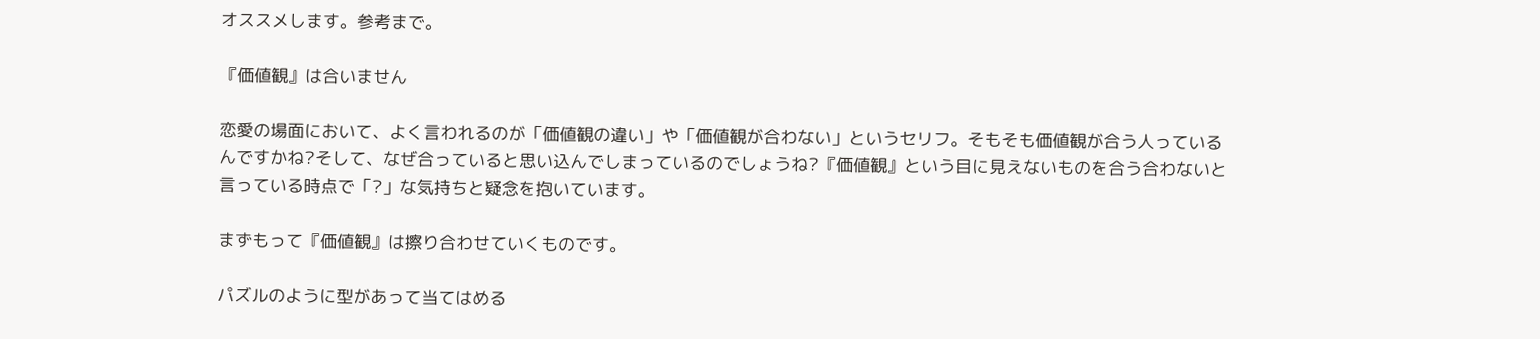オススメします。参考まで。

『価値観』は合いません

恋愛の場面において、よく言われるのが「価値観の違い」や「価値観が合わない」というセリフ。そもそも価値観が合う人っているんですかね?そして、なぜ合っていると思い込んでしまっているのでしょうね?『価値観』という目に見えないものを合う合わないと言っている時点で「?」な気持ちと疑念を抱いています。

まずもって『価値観』は擦り合わせていくものです。

パズルのように型があって当てはめる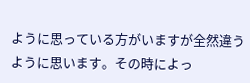ように思っている方がいますが全然違うように思います。その時によっ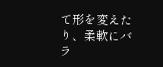て形を変えたり、柔軟にバラ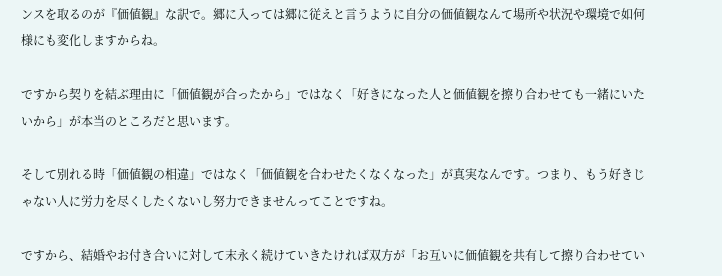ンスを取るのが『価値観』な訳で。郷に入っては郷に従えと言うように自分の価値観なんて場所や状況や環境で如何様にも変化しますからね。

ですから契りを結ぶ理由に「価値観が合ったから」ではなく「好きになった人と価値観を擦り合わせても一緒にいたいから」が本当のところだと思います。

そして別れる時「価値観の相違」ではなく「価値観を合わせたくなくなった」が真実なんです。つまり、もう好きじゃない人に労力を尽くしたくないし努力できませんってことですね。

ですから、結婚やお付き合いに対して末永く続けていきたければ双方が「お互いに価値観を共有して擦り合わせてい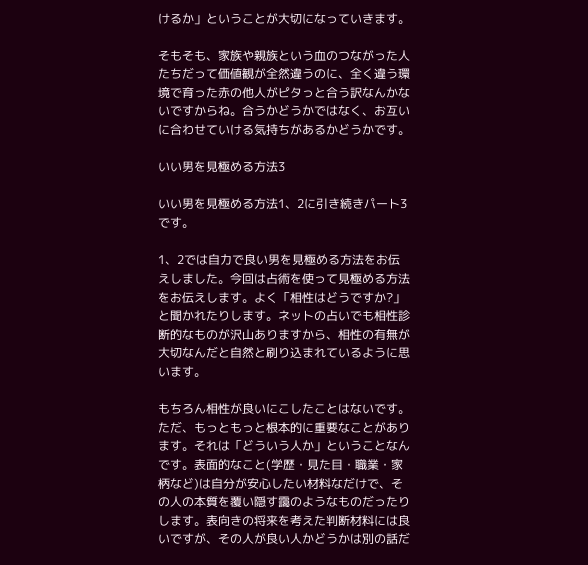けるか」ということが大切になっていきます。

そもそも、家族や親族という血のつながった人たちだって価値観が全然違うのに、全く違う環境で育った赤の他人がピタっと合う訳なんかないですからね。合うかどうかではなく、お互いに合わせていける気持ちがあるかどうかです。

いい男を見極める方法3

いい男を見極める方法1、2に引き続きパート3です。

1、2では自力で良い男を見極める方法をお伝えしました。今回は占術を使って見極める方法をお伝えします。よく「相性はどうですか?」と聞かれたりします。ネットの占いでも相性診断的なものが沢山ありますから、相性の有無が大切なんだと自然と刷り込まれているように思います。

もちろん相性が良いにこしたことはないです。ただ、もっともっと根本的に重要なことがあります。それは「どういう人か」ということなんです。表面的なこと(学歴・見た目・職業・家柄など)は自分が安心したい材料なだけで、その人の本質を覆い隠す靄のようなものだったりします。表向きの将来を考えた判断材料には良いですが、その人が良い人かどうかは別の話だ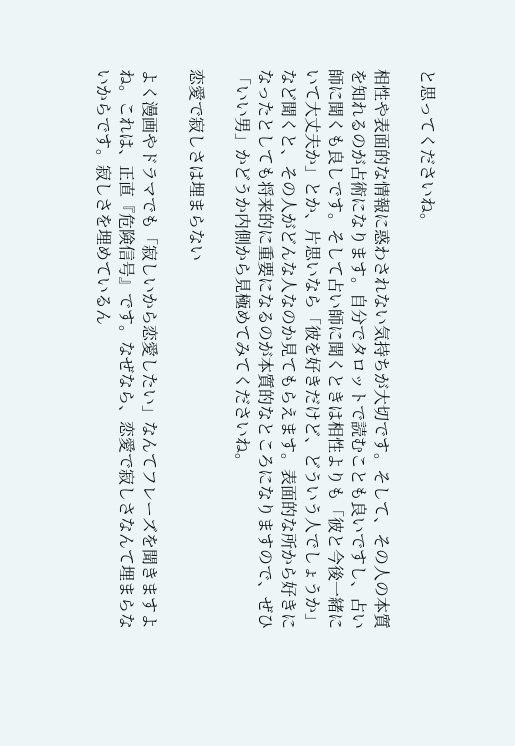と思ってくださいね。

相性や表面的な情報に惑わされない気持ちが大切です。そして、その人の本質を知れるのが占術になります。自分でタロットで読むことも良いですし、占い師に聞くも良しです。そして占い師に聞くときは相性よりも「彼と今後一緒にいて大丈夫か」とか、片思いなら「彼を好きだけど、どういう人でしょうか」など聞くと、その人がどんな人なのか見てもらえます。表面的な所から好きになったとしても将来的に重要になるのが本質的なところになりますので、ぜひ「いい男」かどうか内側から見極めてみてくださいね。

恋愛で寂しさは埋まらない

よく漫画やドラマでも「寂しいから恋愛したい」なんてフレーズを聞きますよね。これは、正直『危険信号』です。なぜなら、恋愛で寂しさなんて埋まらないからです。寂しさを埋めているん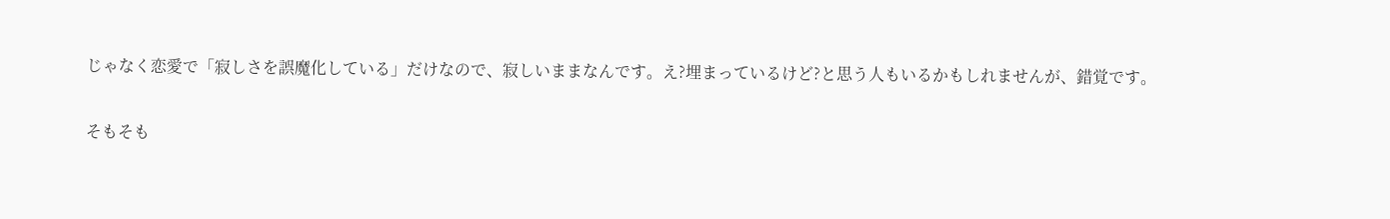じゃなく恋愛で「寂しさを誤魔化している」だけなので、寂しいままなんです。え?埋まっているけど?と思う人もいるかもしれませんが、錯覚です。

そもそも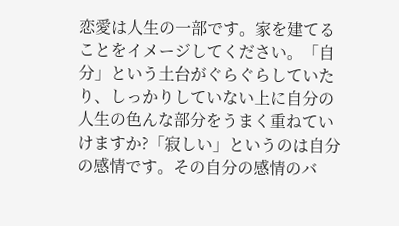恋愛は人生の一部です。家を建てることをイメージしてください。「自分」という土台がぐらぐらしていたり、しっかりしていない上に自分の人生の色んな部分をうまく重ねていけますか?「寂しい」というのは自分の感情です。その自分の感情のバ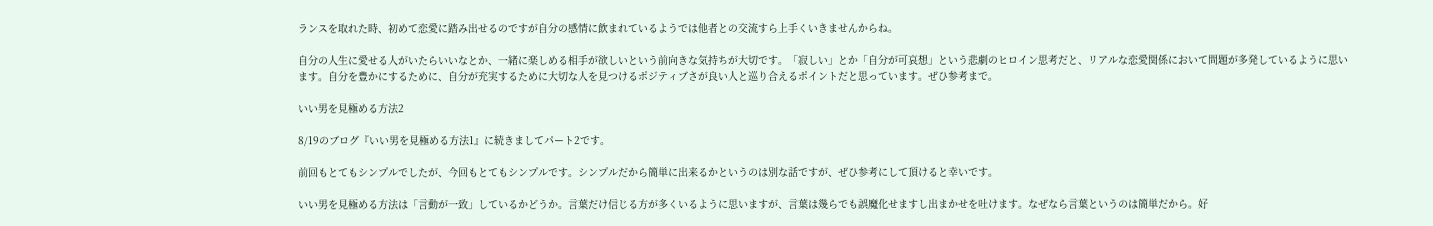ランスを取れた時、初めて恋愛に踏み出せるのですが自分の感情に飲まれているようでは他者との交流すら上手くいきませんからね。

自分の人生に愛せる人がいたらいいなとか、一緒に楽しめる相手が欲しいという前向きな気持ちが大切です。「寂しい」とか「自分が可哀想」という悲劇のヒロイン思考だと、リアルな恋愛関係において問題が多発しているように思います。自分を豊かにするために、自分が充実するために大切な人を見つけるポジティブさが良い人と巡り合えるポイントだと思っています。ぜひ参考まで。

いい男を見極める方法2

8/19のブログ『いい男を見極める方法1』に続きましてパート2です。

前回もとてもシンプルでしたが、今回もとてもシンプルです。シンプルだから簡単に出来るかというのは別な話ですが、ぜひ参考にして頂けると幸いです。

いい男を見極める方法は「言動が一致」しているかどうか。言葉だけ信じる方が多くいるように思いますが、言葉は幾らでも誤魔化せますし出まかせを吐けます。なぜなら言葉というのは簡単だから。好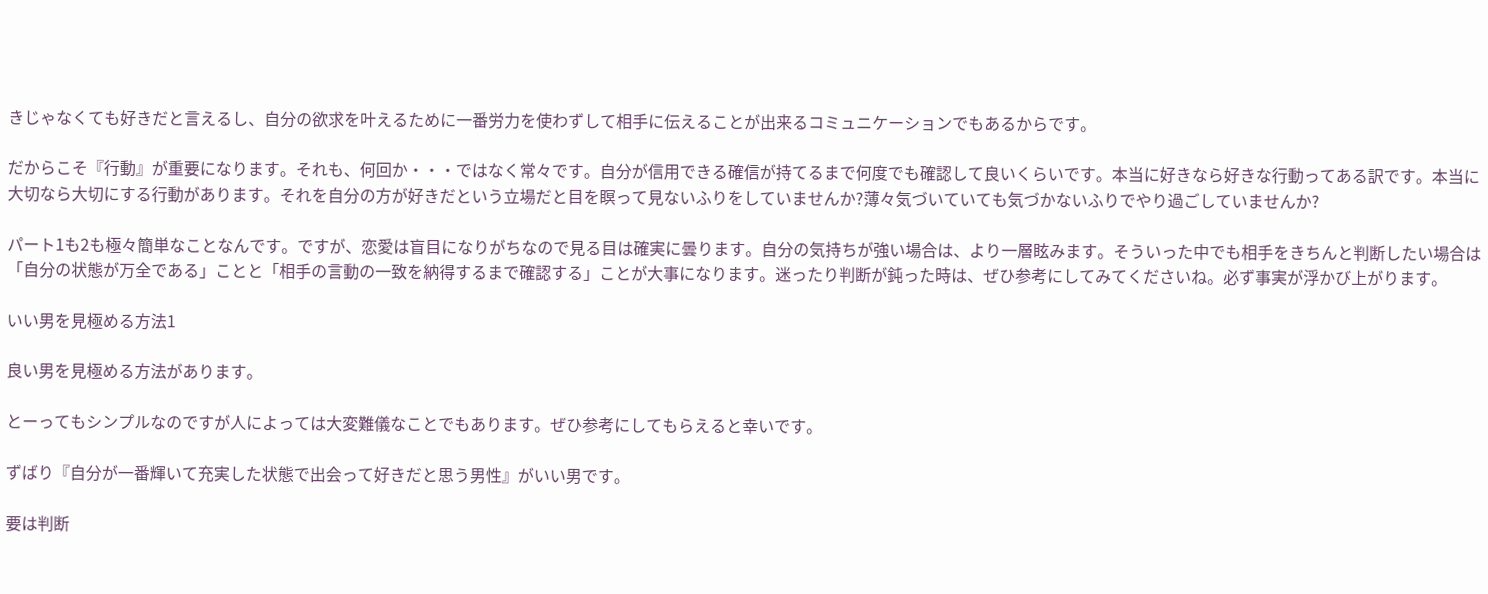きじゃなくても好きだと言えるし、自分の欲求を叶えるために一番労力を使わずして相手に伝えることが出来るコミュニケーションでもあるからです。

だからこそ『行動』が重要になります。それも、何回か・・・ではなく常々です。自分が信用できる確信が持てるまで何度でも確認して良いくらいです。本当に好きなら好きな行動ってある訳です。本当に大切なら大切にする行動があります。それを自分の方が好きだという立場だと目を瞑って見ないふりをしていませんか?薄々気づいていても気づかないふりでやり過ごしていませんか?

パート1も2も極々簡単なことなんです。ですが、恋愛は盲目になりがちなので見る目は確実に曇ります。自分の気持ちが強い場合は、より一層眩みます。そういった中でも相手をきちんと判断したい場合は「自分の状態が万全である」ことと「相手の言動の一致を納得するまで確認する」ことが大事になります。迷ったり判断が鈍った時は、ぜひ参考にしてみてくださいね。必ず事実が浮かび上がります。

いい男を見極める方法1

良い男を見極める方法があります。

とーってもシンプルなのですが人によっては大変難儀なことでもあります。ぜひ参考にしてもらえると幸いです。

ずばり『自分が一番輝いて充実した状態で出会って好きだと思う男性』がいい男です。

要は判断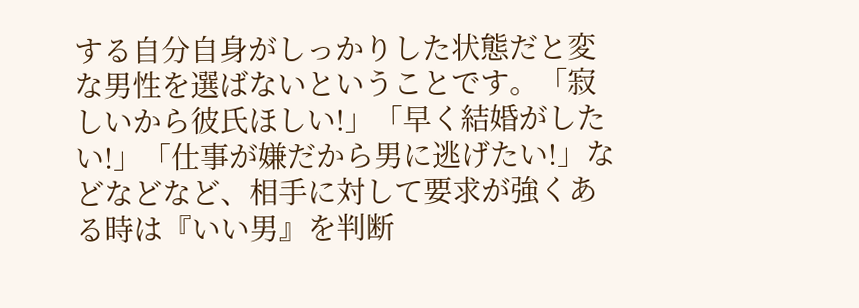する自分自身がしっかりした状態だと変な男性を選ばないということです。「寂しいから彼氏ほしい!」「早く結婚がしたい!」「仕事が嫌だから男に逃げたい!」などなどなど、相手に対して要求が強くある時は『いい男』を判断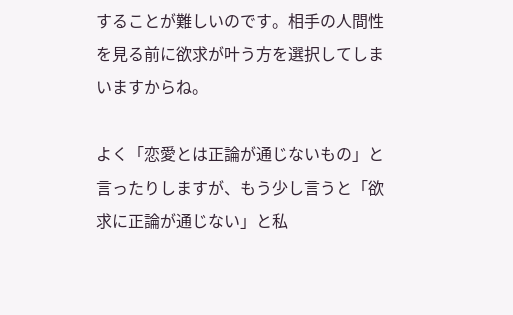することが難しいのです。相手の人間性を見る前に欲求が叶う方を選択してしまいますからね。

よく「恋愛とは正論が通じないもの」と言ったりしますが、もう少し言うと「欲求に正論が通じない」と私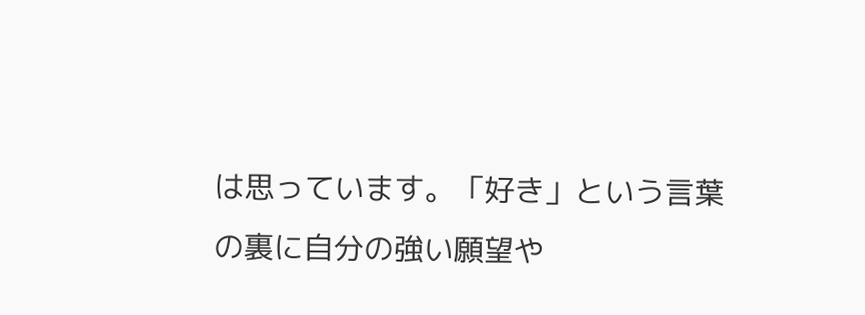は思っています。「好き」という言葉の裏に自分の強い願望や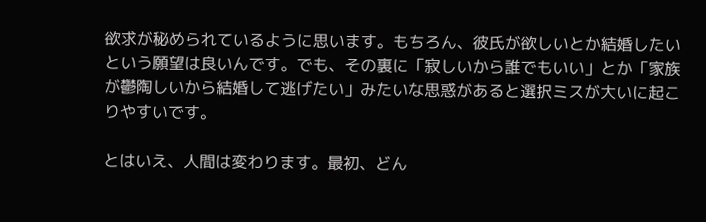欲求が秘められているように思います。もちろん、彼氏が欲しいとか結婚したいという願望は良いんです。でも、その裏に「寂しいから誰でもいい」とか「家族が鬱陶しいから結婚して逃げたい」みたいな思惑があると選択ミスが大いに起こりやすいです。

とはいえ、人間は変わります。最初、どん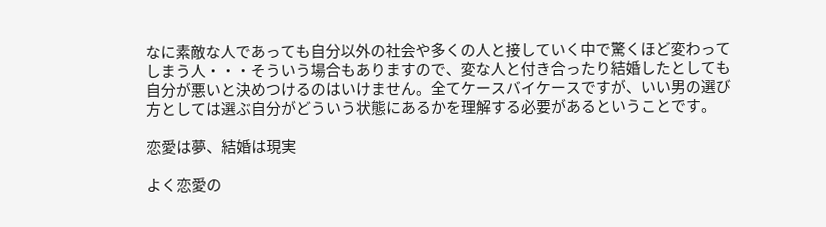なに素敵な人であっても自分以外の社会や多くの人と接していく中で驚くほど変わってしまう人・・・そういう場合もありますので、変な人と付き合ったり結婚したとしても自分が悪いと決めつけるのはいけません。全てケースバイケースですが、いい男の選び方としては選ぶ自分がどういう状態にあるかを理解する必要があるということです。

恋愛は夢、結婚は現実

よく恋愛の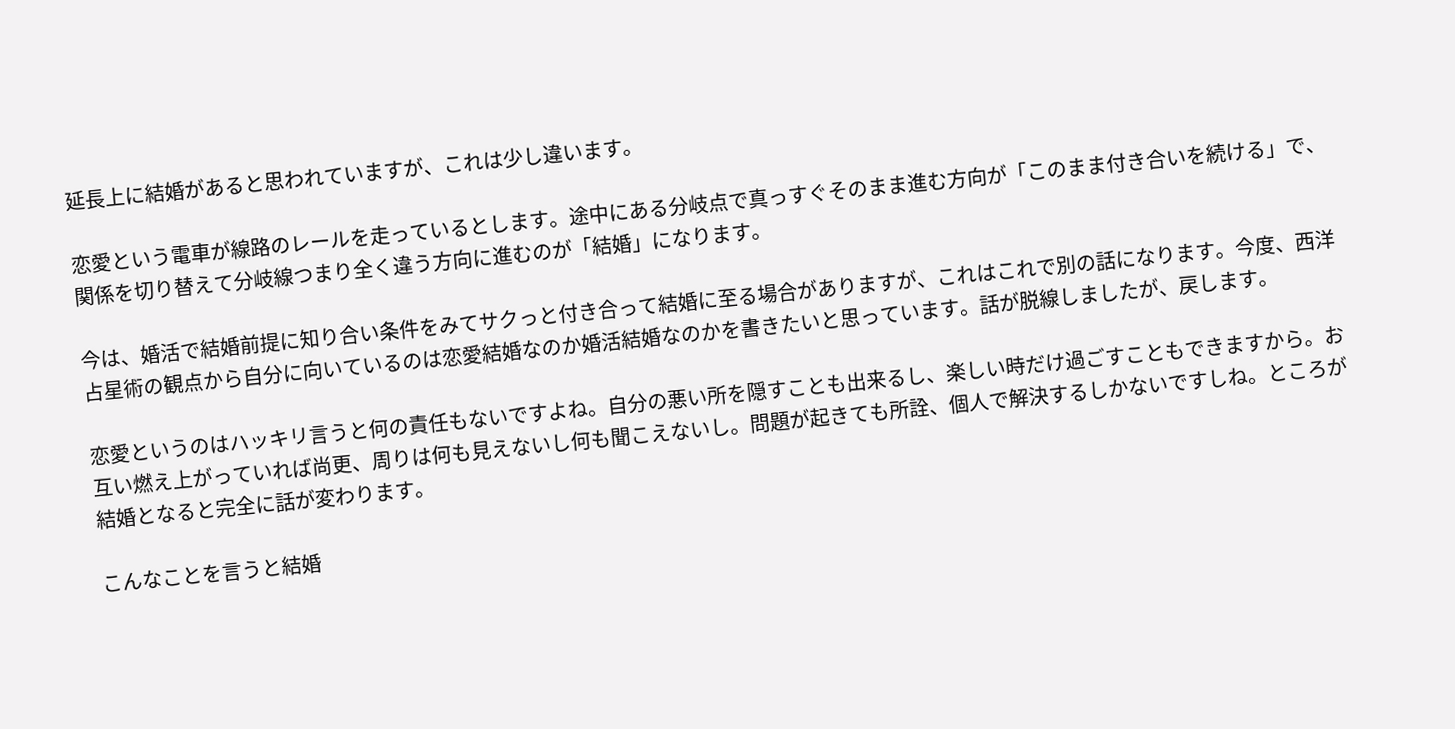延長上に結婚があると思われていますが、これは少し違います。

恋愛という電車が線路のレールを走っているとします。途中にある分岐点で真っすぐそのまま進む方向が「このまま付き合いを続ける」で、関係を切り替えて分岐線つまり全く違う方向に進むのが「結婚」になります。

今は、婚活で結婚前提に知り合い条件をみてサクっと付き合って結婚に至る場合がありますが、これはこれで別の話になります。今度、西洋占星術の観点から自分に向いているのは恋愛結婚なのか婚活結婚なのかを書きたいと思っています。話が脱線しましたが、戻します。

恋愛というのはハッキリ言うと何の責任もないですよね。自分の悪い所を隠すことも出来るし、楽しい時だけ過ごすこともできますから。お互い燃え上がっていれば尚更、周りは何も見えないし何も聞こえないし。問題が起きても所詮、個人で解決するしかないですしね。ところが結婚となると完全に話が変わります。

こんなことを言うと結婚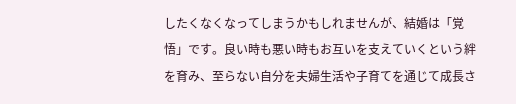したくなくなってしまうかもしれませんが、結婚は「覚悟」です。良い時も悪い時もお互いを支えていくという絆を育み、至らない自分を夫婦生活や子育てを通じて成長さ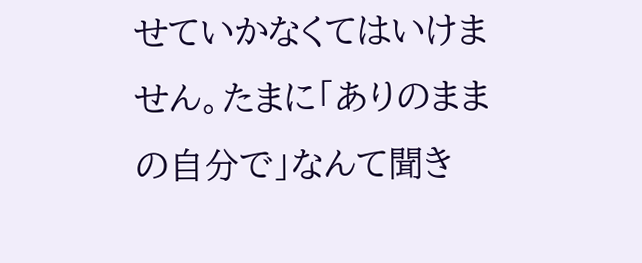せていかなくてはいけません。たまに「ありのままの自分で」なんて聞き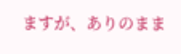ますが、ありのまま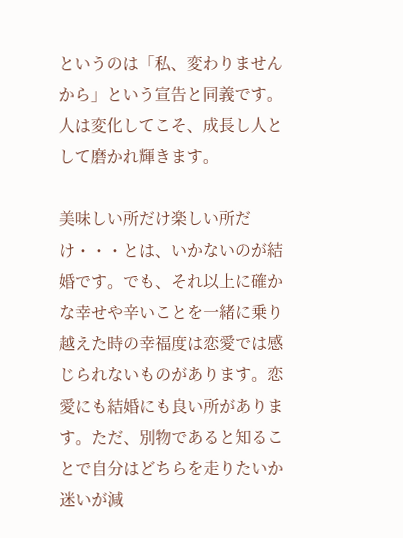というのは「私、変わりませんから」という宣告と同義です。人は変化してこそ、成長し人として磨かれ輝きます。

美味しい所だけ楽しい所だけ・・・とは、いかないのが結婚です。でも、それ以上に確かな幸せや辛いことを一緒に乗り越えた時の幸福度は恋愛では感じられないものがあります。恋愛にも結婚にも良い所があります。ただ、別物であると知ることで自分はどちらを走りたいか迷いが減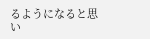るようになると思い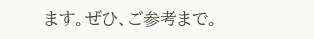ます。ぜひ、ご参考まで。